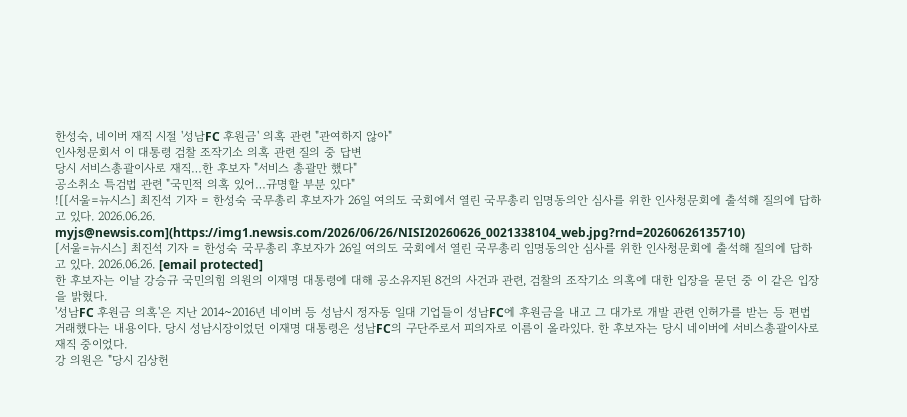한성숙, 네이버 재직 시절 '성남FC 후원금' 의혹 관련 "관여하지 않아"
인사청문회서 이 대통령 검찰 조작기소 의혹 관련 질의 중 답변
당시 서비스총괄이사로 재직…한 후보자 "서비스 총괄만 했다"
공소취소 특검법 관련 "국민적 의혹 있어…규명할 부분 있다"
![[서울=뉴시스] 최진석 기자 = 한성숙 국무총리 후보자가 26일 여의도 국회에서 열린 국무총리 임명동의안 심사를 위한 인사청문회에 출석해 질의에 답하고 있다. 2026.06.26. myjs@newsis.com](https://img1.newsis.com/2026/06/26/NISI20260626_0021338104_web.jpg?rnd=20260626135710)
[서울=뉴시스] 최진석 기자 = 한성숙 국무총리 후보자가 26일 여의도 국회에서 열린 국무총리 임명동의안 심사를 위한 인사청문회에 출석해 질의에 답하고 있다. 2026.06.26. [email protected]
한 후보자는 이날 강승규 국민의힘 의원의 이재명 대통령에 대해 공소유지된 8건의 사건과 관련, 검찰의 조작기소 의혹에 대한 입장을 묻던 중 이 같은 입장을 밝혔다.
'성남FC 후원금 의혹'은 지난 2014~2016년 네이버 등 성남시 정자동 일대 기업들이 성남FC에 후원금을 내고 그 대가로 개발 관련 인허가를 받는 등 편법 거래했다는 내용이다. 당시 성남시장이었던 이재명 대통령은 성남FC의 구단주로서 피의자로 이름이 올라있다. 한 후보자는 당시 네이버에 서비스총괄이사로 재직 중이었다.
강 의원은 "당시 김상헌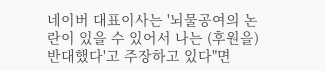네이버 대표이사는 '뇌물공여의 논란이 있을 수 있어서 나는 (후원을) 반대했다'고 주장하고 있다"면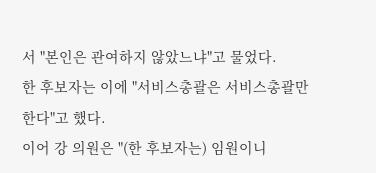서 "본인은 관여하지 않았느냐"고 물었다.
한 후보자는 이에 "서비스총괄은 서비스총괄만 한다"고 했다.
이어 강 의원은 "(한 후보자는) 임원이니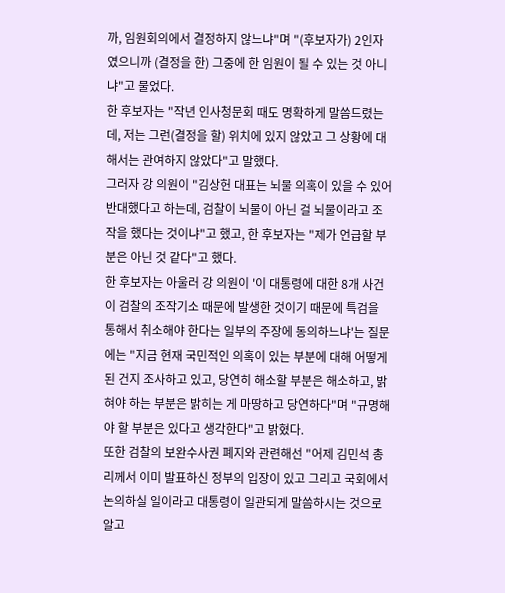까, 임원회의에서 결정하지 않느냐"며 "(후보자가) 2인자였으니까 (결정을 한) 그중에 한 임원이 될 수 있는 것 아니냐"고 물었다.
한 후보자는 "작년 인사청문회 때도 명확하게 말씀드렸는데, 저는 그런(결정을 할) 위치에 있지 않았고 그 상황에 대해서는 관여하지 않았다"고 말했다.
그러자 강 의원이 "김상헌 대표는 뇌물 의혹이 있을 수 있어 반대했다고 하는데, 검찰이 뇌물이 아닌 걸 뇌물이라고 조작을 했다는 것이냐"고 했고, 한 후보자는 "제가 언급할 부분은 아닌 것 같다"고 했다.
한 후보자는 아울러 강 의원이 '이 대통령에 대한 8개 사건이 검찰의 조작기소 때문에 발생한 것이기 때문에 특검을 통해서 취소해야 한다는 일부의 주장에 동의하느냐'는 질문에는 "지금 현재 국민적인 의혹이 있는 부분에 대해 어떻게 된 건지 조사하고 있고, 당연히 해소할 부분은 해소하고, 밝혀야 하는 부분은 밝히는 게 마땅하고 당연하다"며 "규명해야 할 부분은 있다고 생각한다"고 밝혔다.
또한 검찰의 보완수사권 폐지와 관련해선 "어제 김민석 총리께서 이미 발표하신 정부의 입장이 있고 그리고 국회에서 논의하실 일이라고 대통령이 일관되게 말씀하시는 것으로 알고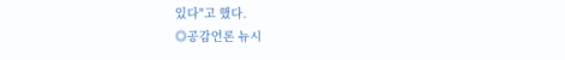있다"고 했다.
◎공감언론 뉴시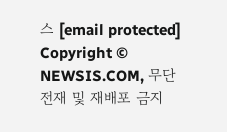스 [email protected]
Copyright © NEWSIS.COM, 무단 전재 및 재배포 금지